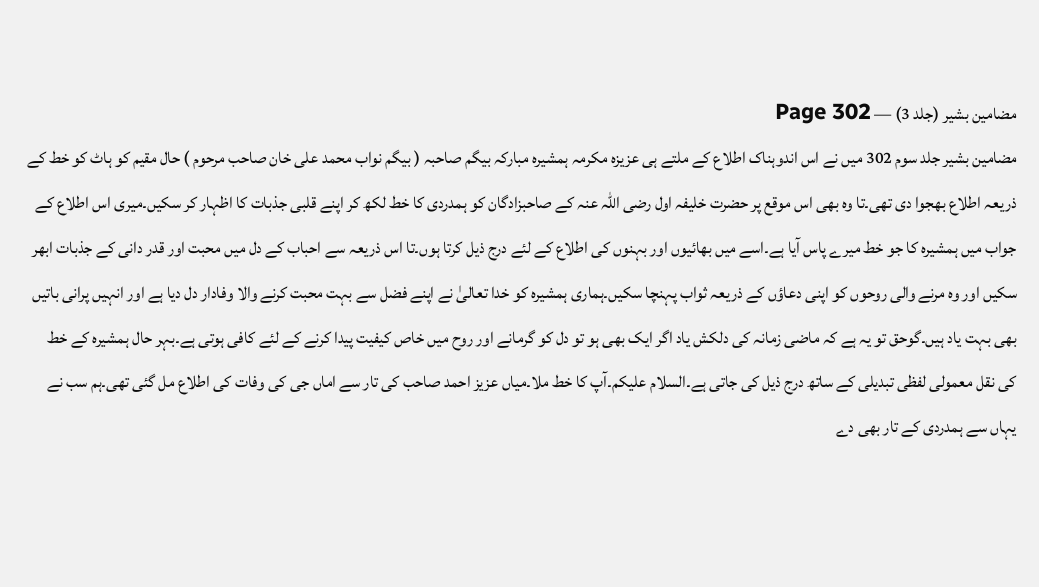مضامین بشیر (جلد 3) — Page 302
مضامین بشیر جلد سوم 302 میں نے اس اندوہناک اطلاع کے ملتے ہی عزیزہ مکرمہ ہمشیرہ مبارکہ بیگم صاحبہ ( بیگم نواب محمد علی خان صاحب مرحوم ) حال مقیم کو ہاٹ کو خط کے ذریعہ اطلاع بھجوا دی تھی۔تا وہ بھی اس موقع پر حضرت خلیفہ اول رضی اللہ عنہ کے صاحبزادگان کو ہمدردی کا خط لکھ کر اپنے قلبی جذبات کا اظہار کر سکیں۔میری اس اطلاع کے جواب میں ہمشیرہ کا جو خط میرے پاس آیا ہے۔اسے میں بھائیوں اور بہنوں کی اطلاع کے لئے درج ذیل کرتا ہوں۔تا اس ذریعہ سے احباب کے دل میں محبت اور قدر دانی کے جذبات ابھر سکیں اور وہ مرنے والی روحوں کو اپنی دعاؤں کے ذریعہ ثواب پہنچا سکیں۔ہماری ہمشیرہ کو خدا تعالیٰ نے اپنے فضل سے بہت محبت کرنے والا وفادار دل دیا ہے اور انہیں پرانی باتیں بھی بہت یاد ہیں۔گوحق تو یہ ہے کہ ماضی زمانہ کی دلکش یاد اگر ایک بھی ہو تو دل کو گرمانے اور روح میں خاص کیفیت پیدا کرنے کے لئے کافی ہوتی ہے۔بہر حال ہمشیرہ کے خط کی نقل معمولی لفظی تبدیلی کے ساتھ درج ذیل کی جاتی ہے۔السلام علیکم۔آپ کا خط ملا۔میاں عزیز احمد صاحب کی تار سے اماں جی کی وفات کی اطلاع مل گئی تھی۔ہم سب نے یہاں سے ہمدردی کے تار بھی دے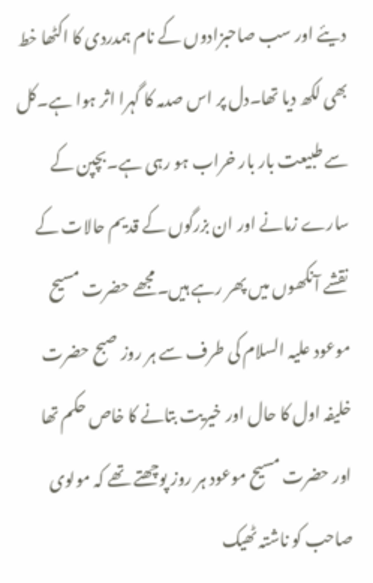دیئے اور سب صاحبزادوں کے نام ہمدردی کا اکٹھا خط بھی لکھ دیا تھا۔دل پر اس صدمہ کا گہرا اثر ہوا ہے۔کل سے طبیعت بار بار خراب ہو رہی ہے۔بچپن کے سارے زمانے اور ان بزرگوں کے قدیم حالات کے نقشے آنکھوں میں پھر رہے ہیں۔مجھے حضرت مسیح موعود علیہ السلام کی طرف سے ہر روز صبح حضرت خلیفہ اول کا حال اور خیریت بتانے کا خاص حکم تھا اور حضرت مسیح موعود ہر روز پوچھتے تھے کہ مولوی صاحب کو ناشتہ ٹھیک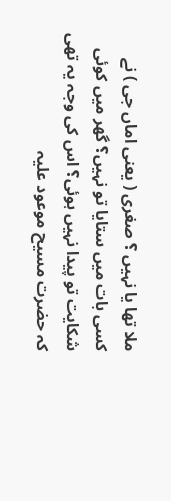ملا تھا یا نہیں ؟ صغری ( یعنی اماں جی ) نے کسی بات میں ستایا تو نہیں؟ گھر میں کوئی شکایت تو پیدا نہیں ہوئی؟ اس کی وجہ یہ تھی کہ حضرت مسیح موعود علیہ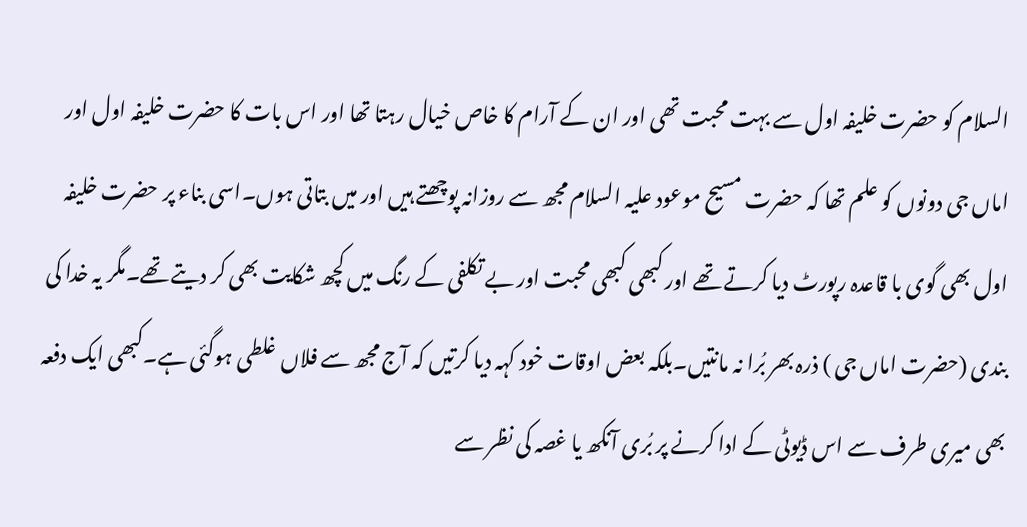السلام کو حضرت خلیفہ اول سے بہت محبت تھی اور ان کے آرام کا خاص خیال رہتا تھا اور اس بات کا حضرت خلیفہ اول اور اماں جی دونوں کو علم تھا کہ حضرت مسیح موعود علیہ السلام مجھ سے روزانہ پوچھتے ہیں اور میں بتاتی ہوں۔اسی بناء پر حضرت خلیفہ اول بھی گوی با قاعدہ رپورٹ دیا کرتے تھے اور کبھی کبھی محبت اور بے تکلفی کے رنگ میں کچھ شکایت بھی کر دیتے تھے۔مگر یہ خدا کی بندی (حضرت اماں جی ) ذرہ بھر بُرا نہ مانتیں۔بلکہ بعض اوقات خود کہہ دیا کرتیں کہ آج مجھ سے فلاں غلطی ہوگئی ہے۔کبھی ایک دفعہ بھی میری طرف سے اس ڈیوٹی کے ادا کرنے پر بُری آنکھ یا غصہ کی نظر سے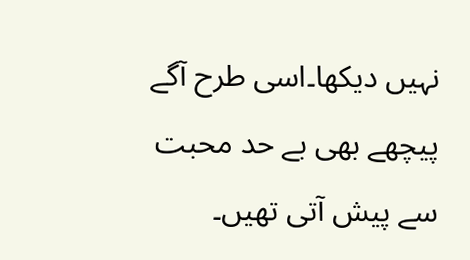نہیں دیکھا۔اسی طرح آگے پیچھے بھی بے حد محبت سے پیش آتی تھیں۔